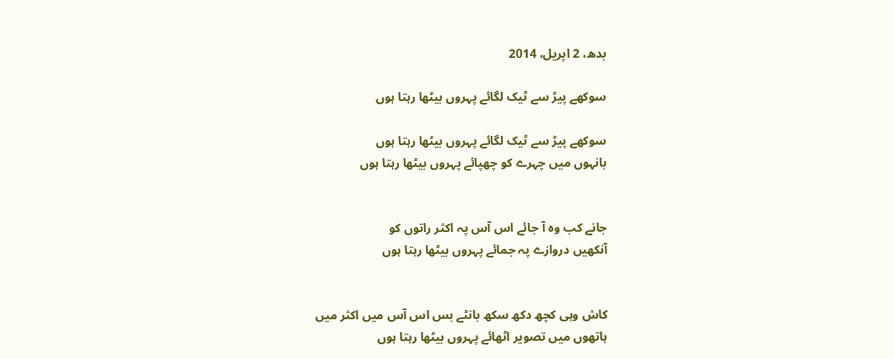بدھ، 2 اپریل، 2014

سوکھے پیڑ سے ٹیک لگائے پہروں بیٹھا رہتا ہوں

سوکھے پیڑ سے ٹیک لگائے پہروں بیٹھا رہتا ہوں
بانہوں میں چہرے کو چھپائے پہروں بیٹھا رہتا ہوں


جانے کب وہ آ جائے اس آس پہ اکثر راتوں کو
آنکھیں دروازے پہ جمائے پہروں بیٹھا رہتا ہوں


کاش وہی کچھ دکھ سکھ بانٹے بس اس آس میں اکثر میں
ہاتھوں میں تصویر اٹھائے پہروں بیٹھا رہتا ہوں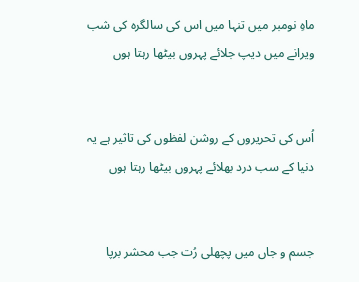ماہِ نومبر میں تنہا میں اس کی سالگرہ کی شب
ویرانے میں دیپ جلائے پہروں بیٹھا رہتا ہوں


اُس کی تحریروں کے روشن لفظوں کی تاثیر ہے یہ
دنیا کے سب درد بھلائے پہروں بیٹھا رہتا ہوں


جسم و جاں میں پچھلی رُت جب محشر برپا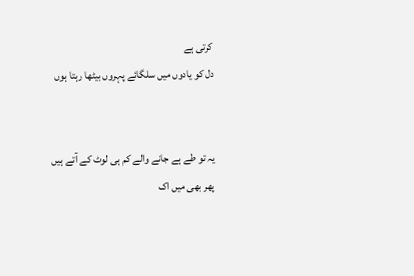کرتی ہے
دل کو یادوں میں سلگائے پہروں بیٹھا رہتا ہوں


یہ تو طے ہے جانے والے کم ہی لوٹ کے آتے ہیں
پھر بھی میں اک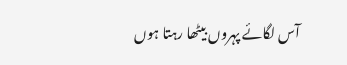آس لگائے پہروں بیٹھا رہتا ہوں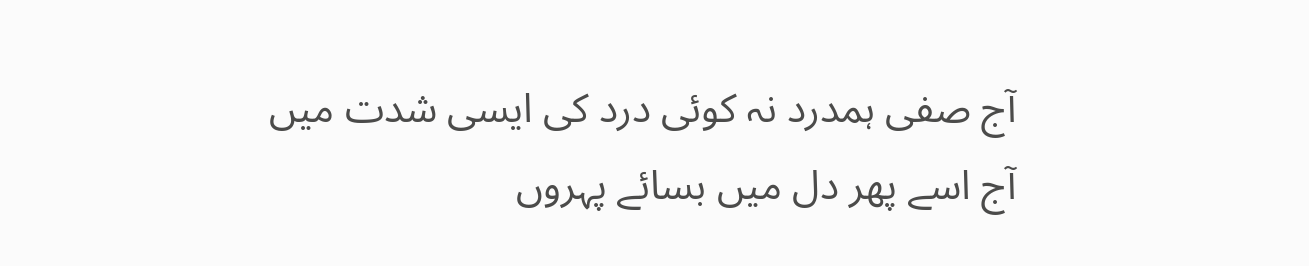آج صفی ہمدرد نہ کوئی درد کی ایسی شدت میں
آج اسے پھر دل میں بسائے پہروں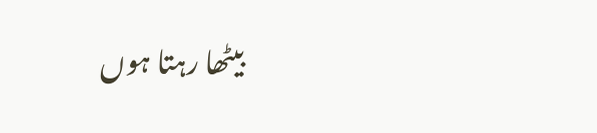بیٹھا رہتا ہوں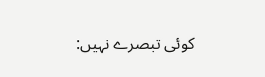کوئی تبصرے نہیں: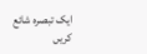ایک تبصرہ شائع کریں